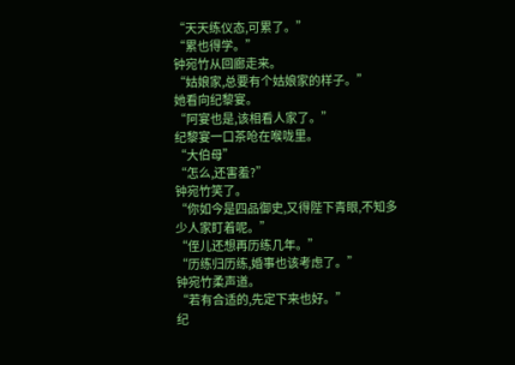“天天练仪态,可累了。”
“累也得学。”
钟宛竹从回廊走来。
“姑娘家,总要有个姑娘家的样子。”
她看向纪黎宴。
“阿宴也是,该相看人家了。”
纪黎宴一口茶呛在喉咙里。
“大伯母”
“怎么,还害羞?”
钟宛竹笑了。
“你如今是四品御史,又得陛下青眼,不知多少人家盯着呢。”
“侄儿还想再历练几年。”
“历练归历练,婚事也该考虑了。”
钟宛竹柔声道。
“若有合适的,先定下来也好。”
纪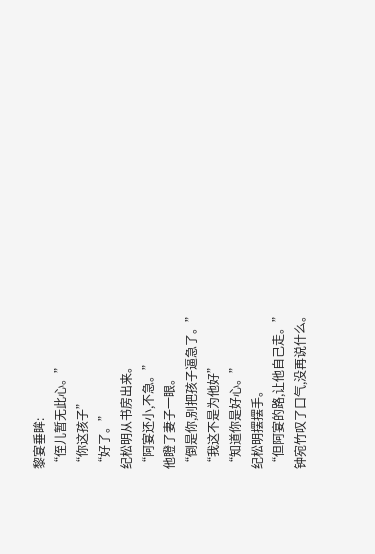黎宴垂眸:
“侄儿暂无此心。”
“你这孩子”
“好了。”
纪松明从书房出来。
“阿宴还小,不急。”
他瞪了妻子一眼。
“倒是你,别把孩子逼急了。”
“我这不是为他好”
“知道你是好心。”
纪松明摆摆手。
“但阿宴的路,让他自己走。”
钟宛竹叹了口气,没再说什么。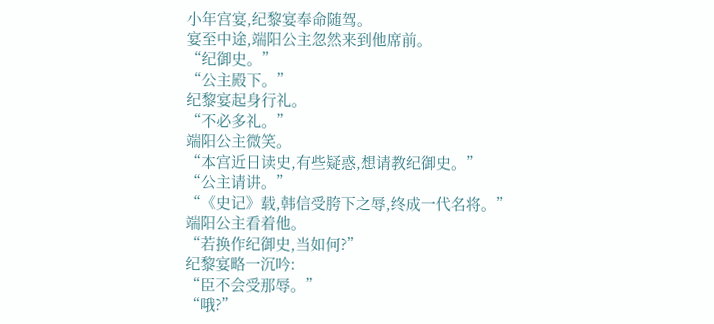小年宫宴,纪黎宴奉命随驾。
宴至中途,端阳公主忽然来到他席前。
“纪御史。”
“公主殿下。”
纪黎宴起身行礼。
“不必多礼。”
端阳公主微笑。
“本宫近日读史,有些疑惑,想请教纪御史。”
“公主请讲。”
“《史记》载,韩信受胯下之辱,终成一代名将。”
端阳公主看着他。
“若换作纪御史,当如何?”
纪黎宴略一沉吟:
“臣不会受那辱。”
“哦?”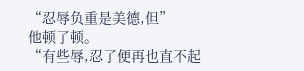“忍辱负重是美德,但”
他顿了顿。
“有些辱,忍了便再也直不起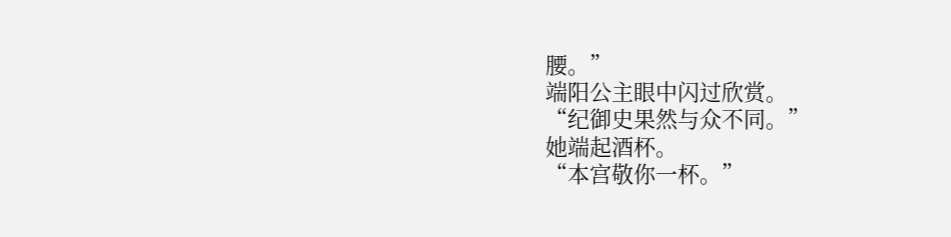腰。”
端阳公主眼中闪过欣赏。
“纪御史果然与众不同。”
她端起酒杯。
“本宫敬你一杯。”